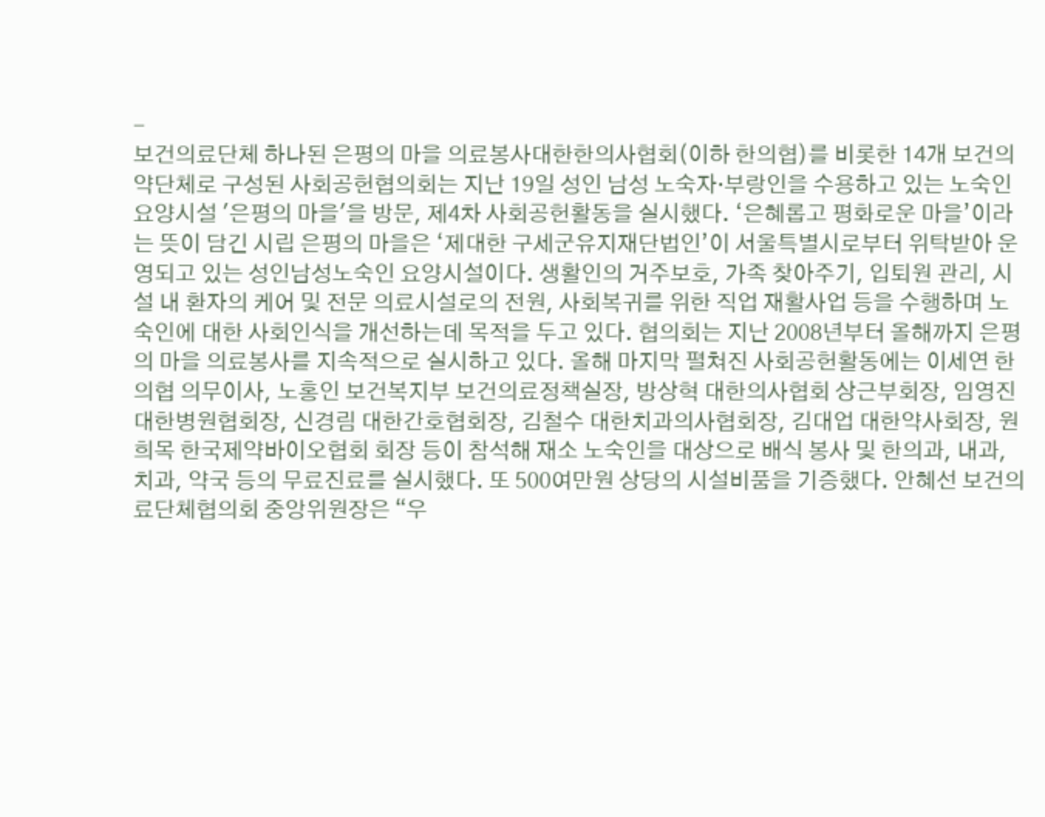-
보건의료단체 하나된 은평의 마을 의료봉사대한한의사협회(이하 한의협)를 비롯한 14개 보건의약단체로 구성된 사회공헌협의회는 지난 19일 성인 남성 노숙자·부랑인을 수용하고 있는 노숙인 요양시설 '은평의 마을'을 방문, 제4차 사회공헌활동을 실시했다. ‘은혜롭고 평화로운 마을’이라는 뜻이 담긴 시립 은평의 마을은 ‘제대한 구세군유지재단법인’이 서울특별시로부터 위탁받아 운영되고 있는 성인남성노숙인 요양시설이다. 생활인의 거주보호, 가족 찾아주기, 입퇴원 관리, 시설 내 환자의 케어 및 전문 의료시설로의 전원, 사회복귀를 위한 직업 재활사업 등을 수행하며 노숙인에 대한 사회인식을 개선하는데 목적을 두고 있다. 협의회는 지난 2008년부터 올해까지 은평의 마을 의료봉사를 지속적으로 실시하고 있다. 올해 마지막 펼쳐진 사회공헌활동에는 이세연 한의협 의무이사, 노홍인 보건복지부 보건의료정책실장, 방상혁 대한의사협회 상근부회장, 임영진 대한병원협회장, 신경림 대한간호협회장, 김철수 대한치과의사협회장, 김대업 대한약사회장, 원희목 한국제약바이오협회 회장 등이 참석해 재소 노숙인을 대상으로 배식 봉사 및 한의과, 내과, 치과, 약국 등의 무료진료를 실시했다. 또 500여만원 상당의 시설비품을 기증했다. 안혜선 보건의료단체협의회 중앙위원장은 “우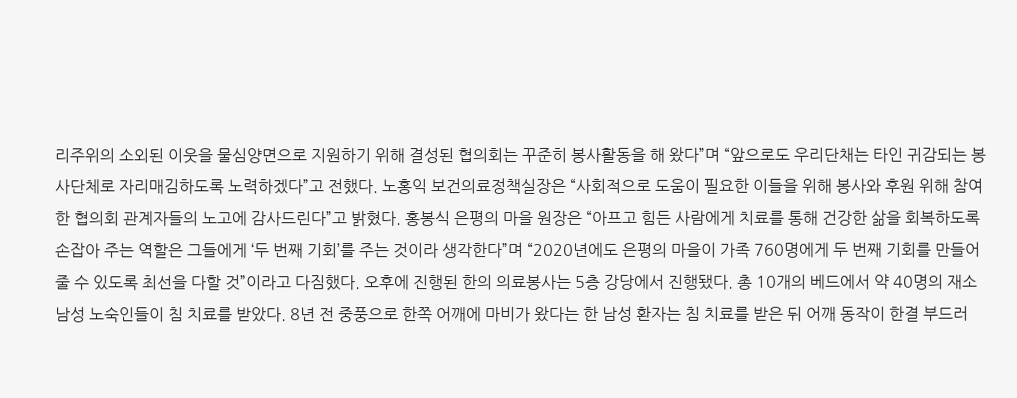리주위의 소외된 이웃을 물심양면으로 지원하기 위해 결성된 협의회는 꾸준히 봉사활동을 해 왔다”며 “앞으로도 우리단채는 타인 귀감되는 봉사단체로 자리매김하도록 노력하겠다”고 전했다. 노홍익 보건의료정책실장은 “사회적으로 도움이 필요한 이들을 위해 봉사와 후원 위해 참여한 협의회 관계자들의 노고에 감사드린다”고 밝혔다. 홍봉식 은평의 마을 원장은 “아프고 힘든 사람에게 치료를 통해 건강한 삶을 회복하도록 손잡아 주는 역할은 그들에게 ‘두 번째 기회’를 주는 것이라 생각한다”며 “2020년에도 은평의 마을이 가족 760명에게 두 번째 기회를 만들어 줄 수 있도록 최선을 다할 것”이라고 다짐했다. 오후에 진행된 한의 의료봉사는 5층 강당에서 진행됐다. 총 10개의 베드에서 약 40명의 재소 남성 노숙인들이 침 치료를 받았다. 8년 전 중풍으로 한쪽 어깨에 마비가 왔다는 한 남성 환자는 침 치료를 받은 뒤 어깨 동작이 한결 부드러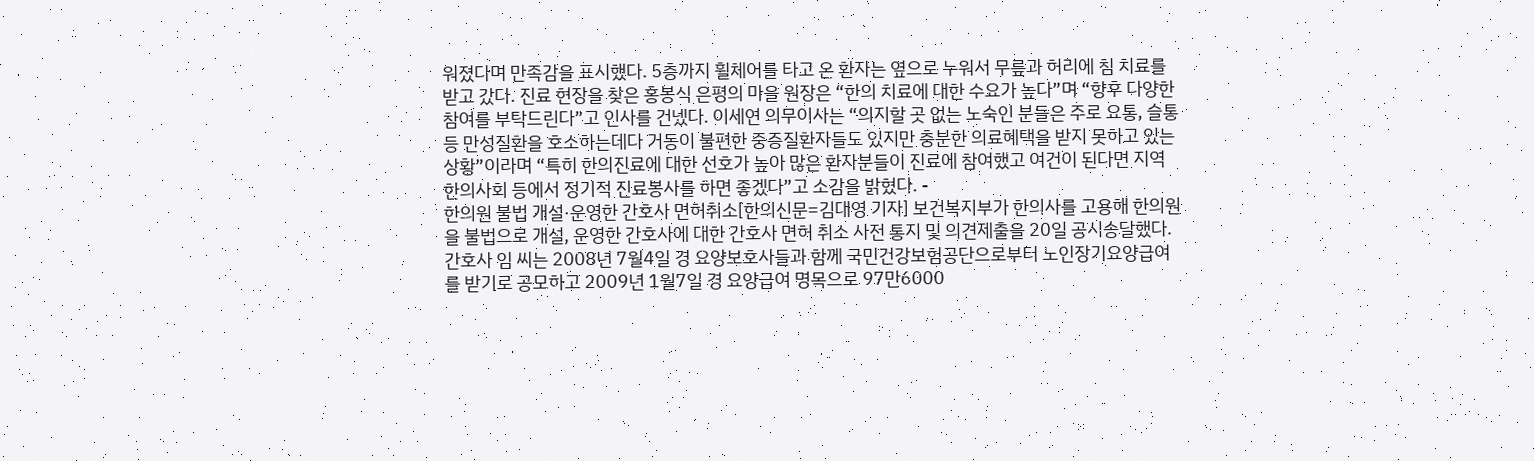워졌다며 만족감을 표시했다. 5층까지 휠체어를 타고 온 환자는 옆으로 누워서 무릎과 허리에 침 치료를 받고 갔다. 진료 현장을 찾은 홍봉식 은평의 마을 원장은 “한의 치료에 대한 수요가 높다”며 “향후 다양한 참여를 부탁드린다”고 인사를 건넸다. 이세연 의무이사는 “의지할 곳 없는 노숙인 분들은 주로 요통, 슬통 등 만성질환을 호소하는데다 거동이 불편한 중증질환자들도 있지만 충분한 의료혜택을 받지 못하고 있는 상황”이라며 “특히 한의진료에 대한 선호가 높아 많은 환자분들이 진료에 참여했고 여건이 된다면 지역 한의사회 등에서 정기적 진료봉사를 하면 좋겠다”고 소감을 밝혔다. -
한의원 불법 개설·운영한 간호사 면허취소[한의신문=김대영 기자] 보건복지부가 한의사를 고용해 한의원을 불법으로 개설, 운영한 간호사에 대한 간호사 면허 취소 사전 통지 및 의견제출을 20일 공시송달했다. 간호사 임 씨는 2008년 7월4일 경 요양보호사들과 함께 국민건강보험공단으로부터 노인장기요양급여를 받기로 공모하고 2009년 1월7일 경 요양급여 명목으로 97만6000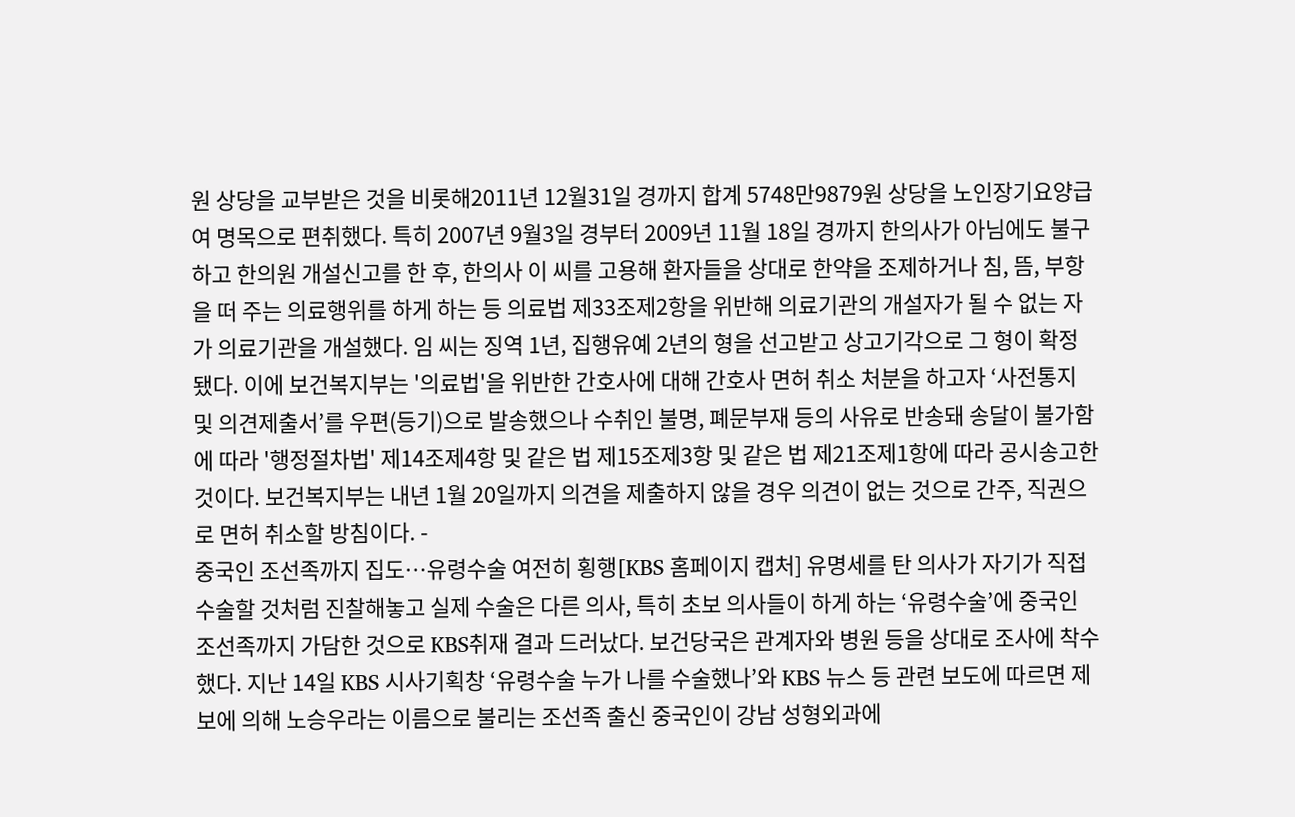원 상당을 교부받은 것을 비롯해2011년 12월31일 경까지 합계 5748만9879원 상당을 노인장기요양급여 명목으로 편취했다. 특히 2007년 9월3일 경부터 2009년 11월 18일 경까지 한의사가 아님에도 불구하고 한의원 개설신고를 한 후, 한의사 이 씨를 고용해 환자들을 상대로 한약을 조제하거나 침, 뜸, 부항을 떠 주는 의료행위를 하게 하는 등 의료법 제33조제2항을 위반해 의료기관의 개설자가 될 수 없는 자가 의료기관을 개설했다. 임 씨는 징역 1년, 집행유예 2년의 형을 선고받고 상고기각으로 그 형이 확정됐다. 이에 보건복지부는 '의료법'을 위반한 간호사에 대해 간호사 면허 취소 처분을 하고자 ‘사전통지 및 의견제출서’를 우편(등기)으로 발송했으나 수취인 불명, 폐문부재 등의 사유로 반송돼 송달이 불가함에 따라 '행정절차법' 제14조제4항 및 같은 법 제15조제3항 및 같은 법 제21조제1항에 따라 공시송고한 것이다. 보건복지부는 내년 1월 20일까지 의견을 제출하지 않을 경우 의견이 없는 것으로 간주, 직권으로 면허 취소할 방침이다. -
중국인 조선족까지 집도…유령수술 여전히 횡행[KBS 홈페이지 캡처] 유명세를 탄 의사가 자기가 직접 수술할 것처럼 진찰해놓고 실제 수술은 다른 의사, 특히 초보 의사들이 하게 하는 ‘유령수술’에 중국인 조선족까지 가담한 것으로 KBS취재 결과 드러났다. 보건당국은 관계자와 병원 등을 상대로 조사에 착수했다. 지난 14일 KBS 시사기획창 ‘유령수술 누가 나를 수술했나’와 KBS 뉴스 등 관련 보도에 따르면 제보에 의해 노승우라는 이름으로 불리는 조선족 출신 중국인이 강남 성형외과에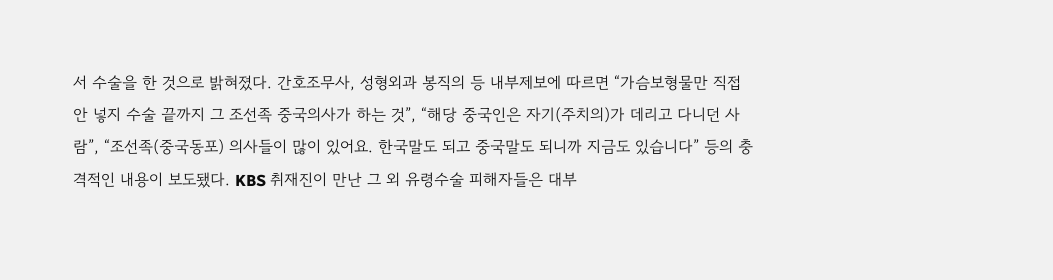서 수술을 한 것으로 밝혀졌다. 간호조무사, 성형외과 봉직의 등 내부제보에 따르면 “가슴보형물만 직접 안 넣지 수술 끝까지 그 조선족 중국의사가 하는 것”, “해당 중국인은 자기(주치의)가 데리고 다니던 사람”, “조선족(중국동포) 의사들이 많이 있어요. 한국말도 되고 중국말도 되니까 지금도 있습니다” 등의 충격적인 내용이 보도됐다. KBS 취재진이 만난 그 외 유령수술 피해자들은 대부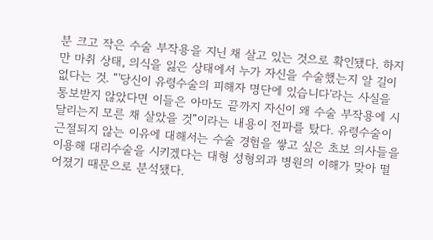분 크고 작은 수술 부작용을 지닌 채 살고 있는 것으로 확인됐다. 하지만 마취 상태, 의식을 잃은 상태에서 누가 자신을 수술했는지 알 길이 없다는 것. “'당신이 유령수술의 피해자 명단에 있습니다'라는 사실을 통보받지 않았다면 이들은 아마도 끝까지 자신이 왜 수술 부작용에 시달리는지 모른 채 살았을 것”이라는 내용이 전파를 탔다. 유령수술이 근절되지 않는 이유에 대해서는 수술 경험을 쌓고 싶은 초보 의사들을 이용해 대리수술을 시키겠다는 대형 성형외과 병원의 이해가 맞아 떨어졌기 때문으로 분석됐다.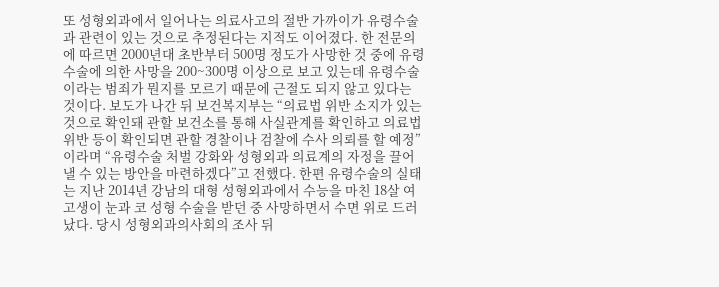또 성형외과에서 일어나는 의료사고의 절반 가까이가 유령수술과 관련이 있는 것으로 추정된다는 지적도 이어졌다. 한 전문의에 따르면 2000년대 초반부터 500명 정도가 사망한 것 중에 유령수술에 의한 사망을 200~300명 이상으로 보고 있는데 유령수술이라는 범죄가 뭔지를 모르기 때문에 근절도 되지 않고 있다는 것이다. 보도가 나간 뒤 보건복지부는 “의료법 위반 소지가 있는 것으로 확인돼 관할 보건소를 통해 사실관계를 확인하고 의료법 위반 등이 확인되면 관할 경찰이나 검찰에 수사 의뢰를 할 예정”이라며 “유령수술 처벌 강화와 성형외과 의료계의 자정을 끌어낼 수 있는 방안을 마련하겠다”고 전했다. 한편 유령수술의 실태는 지난 2014년 강남의 대형 성형외과에서 수능을 마친 18살 여고생이 눈과 코 성형 수술을 받던 중 사망하면서 수면 위로 드러났다. 당시 성형외과의사회의 조사 뒤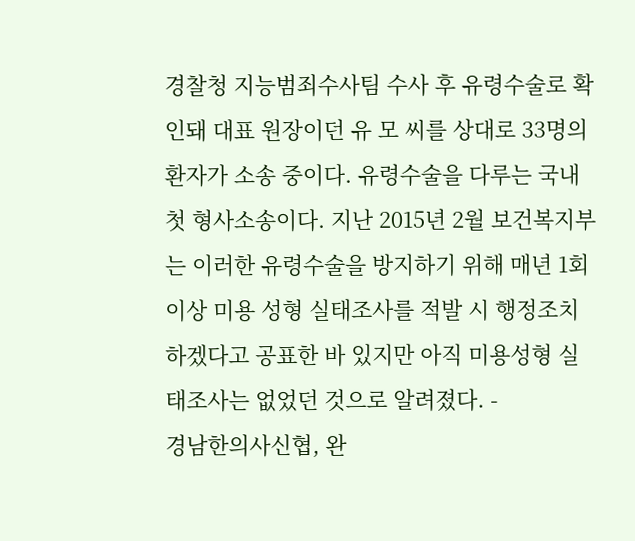경찰청 지능범죄수사팀 수사 후 유령수술로 확인돼 대표 원장이던 유 모 씨를 상대로 33명의 환자가 소송 중이다. 유령수술을 다루는 국내 첫 형사소송이다. 지난 2015년 2월 보건복지부는 이러한 유령수술을 방지하기 위해 매년 1회 이상 미용 성형 실태조사를 적발 시 행정조치하겠다고 공표한 바 있지만 아직 미용성형 실태조사는 없었던 것으로 알려졌다. -
경남한의사신협, 완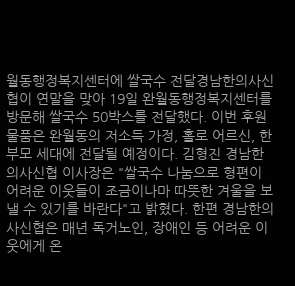월동행정복지센터에 쌀국수 전달경남한의사신협이 연말을 맞아 19일 완월동행정복지센터를 방문해 쌀국수 50박스를 전달했다. 이번 후원 물품은 완월동의 저소득 가정, 홀로 어르신, 한부모 세대에 전달될 예정이다. 김형진 경남한의사신협 이사장은 "쌀국수 나눔으로 형편이 어려운 이웃들이 조금이나마 따뜻한 겨울을 보낼 수 있기를 바란다"고 밝혔다. 한편 경남한의사신협은 매년 독거노인, 장애인 등 어려운 이웃에게 온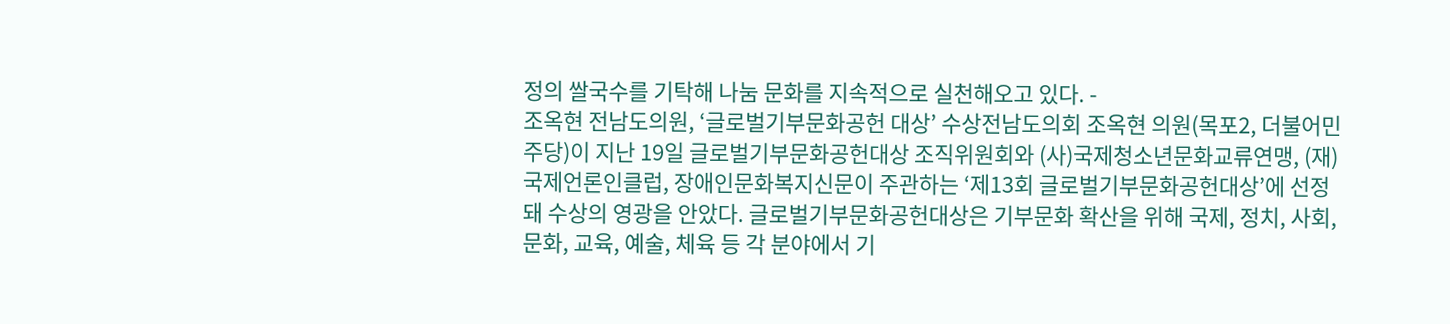정의 쌀국수를 기탁해 나눔 문화를 지속적으로 실천해오고 있다. -
조옥현 전남도의원, ‘글로벌기부문화공헌 대상’ 수상전남도의회 조옥현 의원(목포2, 더불어민주당)이 지난 19일 글로벌기부문화공헌대상 조직위원회와 (사)국제청소년문화교류연맹, (재)국제언론인클럽, 장애인문화복지신문이 주관하는 ‘제13회 글로벌기부문화공헌대상’에 선정돼 수상의 영광을 안았다. 글로벌기부문화공헌대상은 기부문화 확산을 위해 국제, 정치, 사회, 문화, 교육, 예술, 체육 등 각 분야에서 기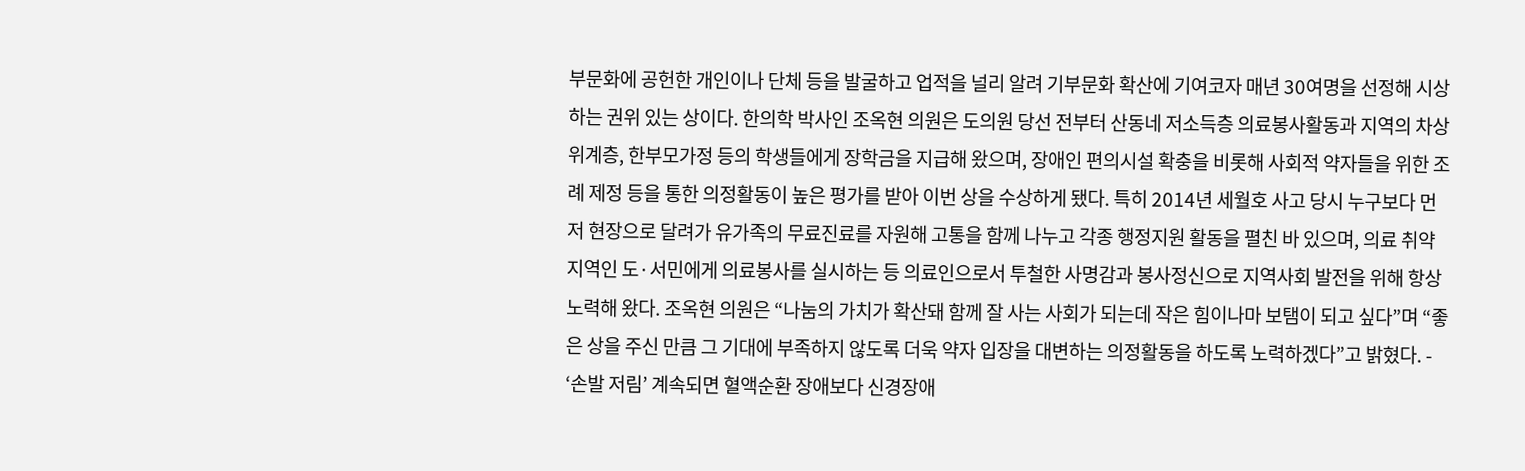부문화에 공헌한 개인이나 단체 등을 발굴하고 업적을 널리 알려 기부문화 확산에 기여코자 매년 30여명을 선정해 시상하는 권위 있는 상이다. 한의학 박사인 조옥현 의원은 도의원 당선 전부터 산동네 저소득층 의료봉사활동과 지역의 차상위계층, 한부모가정 등의 학생들에게 장학금을 지급해 왔으며, 장애인 편의시설 확충을 비롯해 사회적 약자들을 위한 조례 제정 등을 통한 의정활동이 높은 평가를 받아 이번 상을 수상하게 됐다. 특히 2014년 세월호 사고 당시 누구보다 먼저 현장으로 달려가 유가족의 무료진료를 자원해 고통을 함께 나누고 각종 행정지원 활동을 펼친 바 있으며, 의료 취약지역인 도·서민에게 의료봉사를 실시하는 등 의료인으로서 투철한 사명감과 봉사정신으로 지역사회 발전을 위해 항상 노력해 왔다. 조옥현 의원은 “나눔의 가치가 확산돼 함께 잘 사는 사회가 되는데 작은 힘이나마 보탬이 되고 싶다”며 “좋은 상을 주신 만큼 그 기대에 부족하지 않도록 더욱 약자 입장을 대변하는 의정활동을 하도록 노력하겠다”고 밝혔다. -
‘손발 저림’ 계속되면 혈액순환 장애보다 신경장애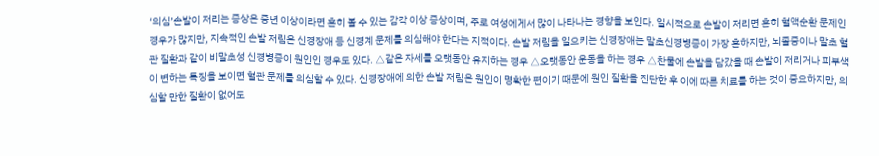‘의심’손발이 저리는 증상은 중년 이상이라면 흔히 볼 수 있는 감각 이상 증상이며, 주로 여성에게서 많이 나타나는 경향을 보인다. 일시적으로 손발이 저리면 흔히 혈액순환 문제인 경우가 많지만, 지속적인 손발 저림은 신경장애 등 신경계 문제를 의심해야 한다는 지적이다. 손발 저림을 일으키는 신경장애는 말초신경병증이 가장 흔하지만, 뇌졸중이나 말초 혈관 질환과 같이 비말초성 신경병증이 원인인 경우도 있다. △같은 자세를 오랫동안 유지하는 경우 △오랫동안 운동을 하는 경우 △찬물에 손발을 담갔을 때 손발이 저리거나 피부색이 변하는 특징을 보이면 혈관 문제를 의심할 수 있다. 신경장애에 의한 손발 저림은 원인이 명확한 편이기 때문에 원인 질환을 진단한 후 이에 따른 치료를 하는 것이 중요하지만, 의심할 만한 질환이 없어도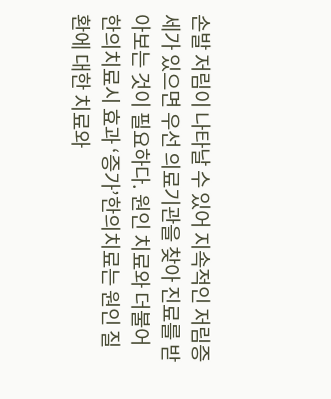손발 저림이 나타날 수 있어 지속적인 저림증세가 있으면 우선 의료기관을 찾아 진료를 받아보는 것이 필요하다. 원인 치료와 더불어 한의치료시 효과 ‘증가’한의치료는 원인 질환에 대한 치료와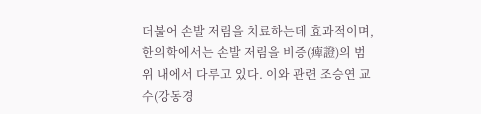더불어 손발 저림을 치료하는데 효과적이며, 한의학에서는 손발 저림을 비증(痺證)의 범위 내에서 다루고 있다. 이와 관련 조승연 교수(강동경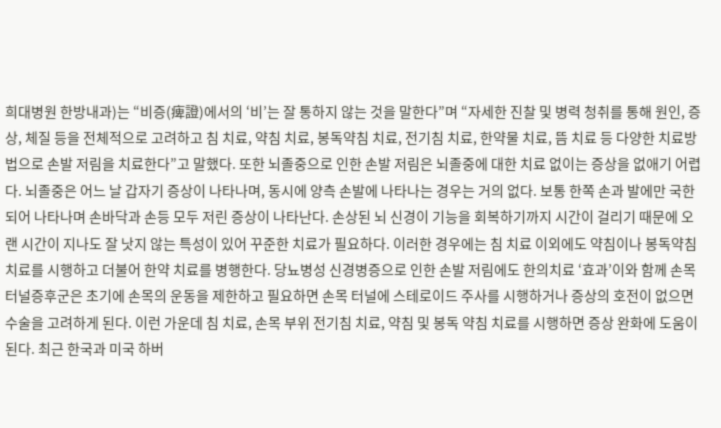희대병원 한방내과)는 “비증(痺證)에서의 ‘비’는 잘 통하지 않는 것을 말한다”며 “자세한 진찰 및 병력 청취를 통해 원인, 증상, 체질 등을 전체적으로 고려하고 침 치료, 약침 치료, 봉독약침 치료, 전기침 치료, 한약물 치료, 뜸 치료 등 다양한 치료방법으로 손발 저림을 치료한다”고 말했다. 또한 뇌졸중으로 인한 손발 저림은 뇌졸중에 대한 치료 없이는 증상을 없애기 어렵다. 뇌졸중은 어느 날 갑자기 증상이 나타나며, 동시에 양측 손발에 나타나는 경우는 거의 없다. 보통 한쪽 손과 발에만 국한되어 나타나며 손바닥과 손등 모두 저린 증상이 나타난다. 손상된 뇌 신경이 기능을 회복하기까지 시간이 걸리기 때문에 오랜 시간이 지나도 잘 낫지 않는 특성이 있어 꾸준한 치료가 필요하다. 이러한 경우에는 침 치료 이외에도 약침이나 봉독약침 치료를 시행하고 더불어 한약 치료를 병행한다. 당뇨병성 신경병증으로 인한 손발 저림에도 한의치료 ‘효과’이와 함께 손목터널증후군은 초기에 손목의 운동을 제한하고 필요하면 손목 터널에 스테로이드 주사를 시행하거나 증상의 호전이 없으면 수술을 고려하게 된다. 이런 가운데 침 치료, 손목 부위 전기침 치료, 약침 및 봉독 약침 치료를 시행하면 증상 완화에 도움이 된다. 최근 한국과 미국 하버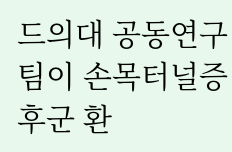드의대 공동연구팀이 손목터널증후군 환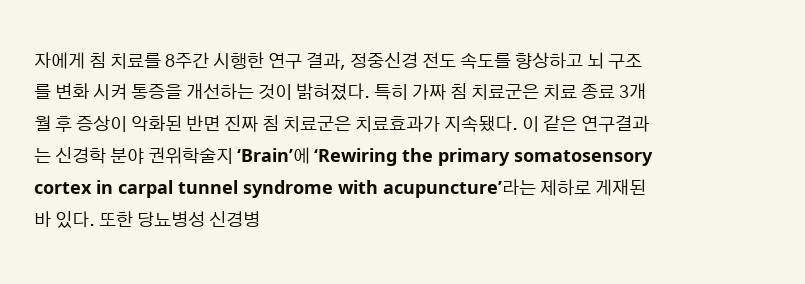자에게 침 치료를 8주간 시행한 연구 결과, 정중신경 전도 속도를 향상하고 뇌 구조를 변화 시켜 통증을 개선하는 것이 밝혀졌다. 특히 가짜 침 치료군은 치료 종료 3개월 후 증상이 악화된 반면 진짜 침 치료군은 치료효과가 지속됐다. 이 같은 연구결과는 신경학 분야 권위학술지 ‘Brain’에 ‘Rewiring the primary somatosensory cortex in carpal tunnel syndrome with acupuncture’라는 제하로 게재된 바 있다. 또한 당뇨병성 신경병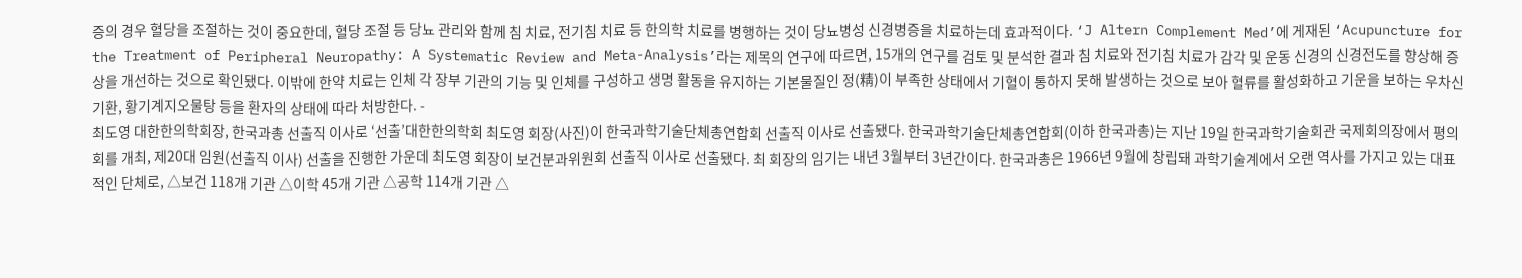증의 경우 혈당을 조절하는 것이 중요한데, 혈당 조절 등 당뇨 관리와 함께 침 치료, 전기침 치료 등 한의학 치료를 병행하는 것이 당뇨병성 신경병증을 치료하는데 효과적이다. ‘J Altern Complement Med’에 게재된 ‘Acupuncture for the Treatment of Peripheral Neuropathy: A Systematic Review and Meta-Analysis’라는 제목의 연구에 따르면, 15개의 연구를 검토 및 분석한 결과 침 치료와 전기침 치료가 감각 및 운동 신경의 신경전도를 향상해 증상을 개선하는 것으로 확인됐다. 이밖에 한약 치료는 인체 각 장부 기관의 기능 및 인체를 구성하고 생명 활동을 유지하는 기본물질인 정(精)이 부족한 상태에서 기혈이 통하지 못해 발생하는 것으로 보아 혈류를 활성화하고 기운을 보하는 우차신기환, 황기계지오물탕 등을 환자의 상태에 따라 처방한다. -
최도영 대한한의학회장, 한국과총 선출직 이사로 ‘선출’대한한의학회 최도영 회장(사진)이 한국과학기술단체총연합회 선출직 이사로 선출됐다. 한국과학기술단체총연합회(이하 한국과총)는 지난 19일 한국과학기술회관 국제회의장에서 평의회를 개최, 제20대 임원(선출직 이사) 선출을 진행한 가운데 최도영 회장이 보건분과위원회 선출직 이사로 선출됐다. 최 회장의 임기는 내년 3월부터 3년간이다. 한국과총은 1966년 9월에 창립돼 과학기술계에서 오랜 역사를 가지고 있는 대표적인 단체로, △보건 118개 기관 △이학 45개 기관 △공학 114개 기관 △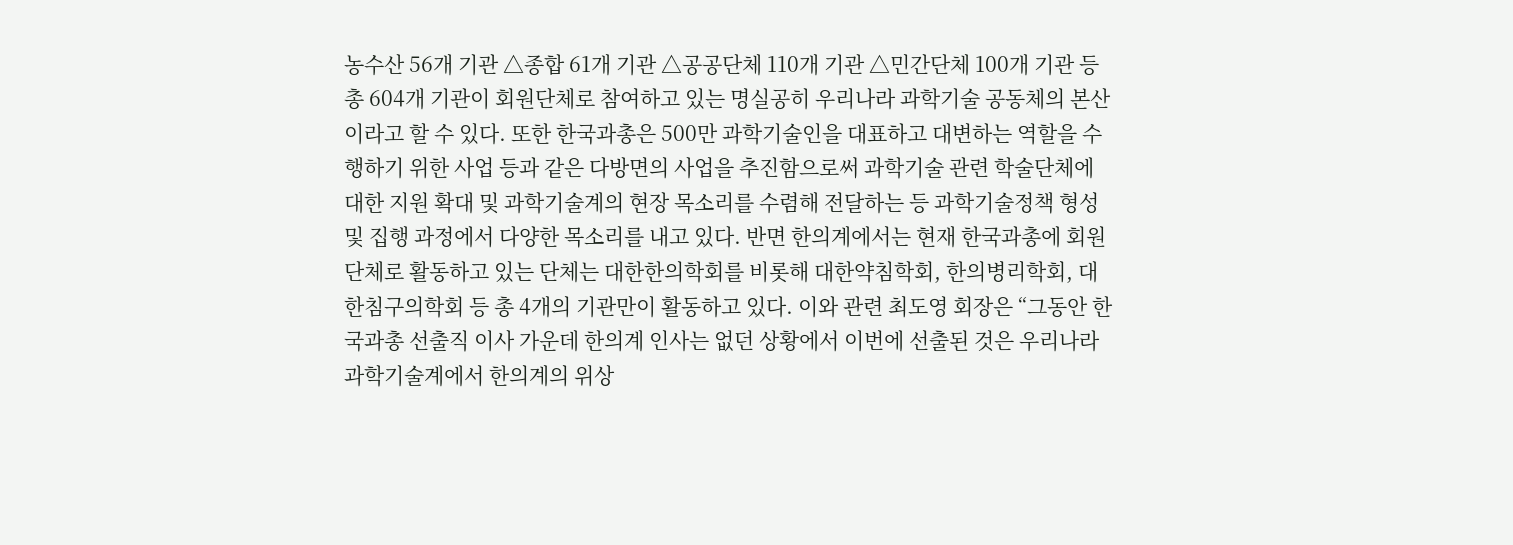농수산 56개 기관 △종합 61개 기관 △공공단체 110개 기관 △민간단체 100개 기관 등 총 604개 기관이 회원단체로 참여하고 있는 명실공히 우리나라 과학기술 공동체의 본산이라고 할 수 있다. 또한 한국과총은 500만 과학기술인을 대표하고 대변하는 역할을 수행하기 위한 사업 등과 같은 다방면의 사업을 추진함으로써 과학기술 관련 학술단체에 대한 지원 확대 및 과학기술계의 현장 목소리를 수렴해 전달하는 등 과학기술정책 형성 및 집행 과정에서 다양한 목소리를 내고 있다. 반면 한의계에서는 현재 한국과총에 회원단체로 활동하고 있는 단체는 대한한의학회를 비롯해 대한약침학회, 한의병리학회, 대한침구의학회 등 총 4개의 기관만이 활동하고 있다. 이와 관련 최도영 회장은 “그동안 한국과총 선출직 이사 가운데 한의계 인사는 없던 상황에서 이번에 선출된 것은 우리나라 과학기술계에서 한의계의 위상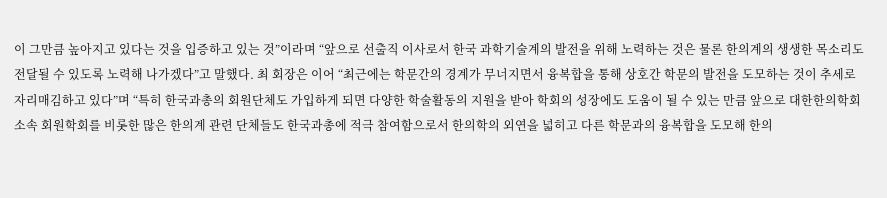이 그만큼 높아지고 있다는 것을 입증하고 있는 것”이라며 “앞으로 선출직 이사로서 한국 과학기술계의 발전을 위해 노력하는 것은 물론 한의계의 생생한 목소리도 전달될 수 있도록 노력해 나가겠다”고 말했다. 최 회장은 이어 “최근에는 학문간의 경계가 무너지면서 융복합을 통해 상호간 학문의 발전을 도모하는 것이 추세로 자리매김하고 있다”며 “특히 한국과총의 회원단체도 가입하게 되면 다양한 학술활동의 지원을 받아 학회의 성장에도 도움이 될 수 있는 만큼 앞으로 대한한의학회 소속 회원학회를 비롯한 많은 한의계 관련 단체들도 한국과총에 적극 참여함으로서 한의학의 외연을 넓히고 다른 학문과의 융복합을 도모해 한의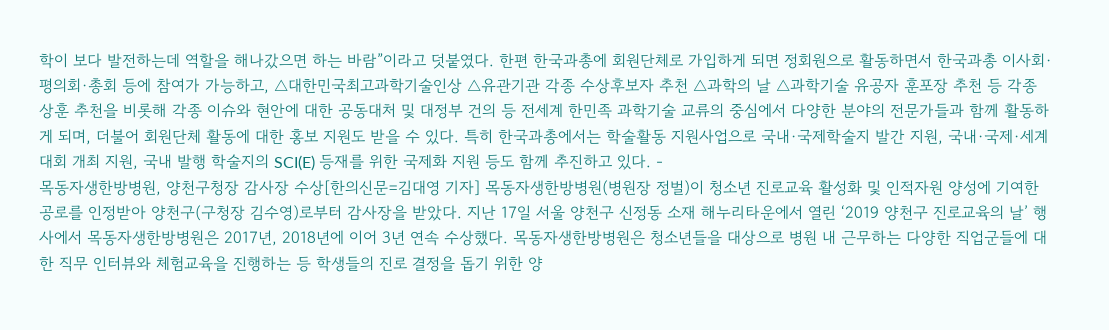학이 보다 발전하는데 역할을 해나갔으면 하는 바람”이라고 덧붙였다. 한편 한국과총에 회원단체로 가입하게 되면 정회원으로 활동하면서 한국과총 이사회·평의회·총회 등에 참여가 가능하고, △대한민국최고과학기술인상 △유관기관 각종 수상후보자 추천 △과학의 날 △과학기술 유공자 훈포장 추천 등 각종 상훈 추천을 비롯해 각종 이슈와 현안에 대한 공동대처 및 대정부 건의 등 전세계 한민족 과학기술 교류의 중심에서 다양한 분야의 전문가들과 함께 활동하게 되며, 더불어 회원단체 활동에 대한 홍보 지원도 받을 수 있다. 특히 한국과총에서는 학술활동 지원사업으로 국내·국제학술지 발간 지원, 국내·국제·세계대회 개최 지원, 국내 발행 학술지의 SCI(E) 등재를 위한 국제화 지원 등도 함께 추진하고 있다. -
목동자생한방병원, 양천구청장 감사장 수상[한의신문=김대영 기자] 목동자생한방병원(병원장 정벌)이 청소년 진로교육 활성화 및 인적자원 양성에 기여한 공로를 인정받아 양천구(구청장 김수영)로부터 감사장을 받았다. 지난 17일 서울 양천구 신정동 소재 해누리타운에서 열린 ‘2019 양천구 진로교육의 날’ 행사에서 목동자생한방병원은 2017년, 2018년에 이어 3년 연속 수상했다. 목동자생한방병원은 청소년들을 대상으로 병원 내 근무하는 다양한 직업군들에 대한 직무 인터뷰와 체험교육을 진행하는 등 학생들의 진로 결정을 돕기 위한 양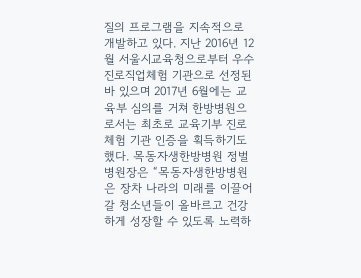질의 프로그램을 지속적으로 개발하고 있다. 지난 2016년 12월 서울시교육청으로부터 우수 진로직업체험 기관으로 선정된 바 있으며 2017년 6월에는 교육부 심의를 거쳐 한방병원으로서는 최초로 교육기부 진로체험 기관 인증을 획득하기도 했다. 목동자생한방병원 정벌 병원장은 “목동자생한방병원은 장차 나라의 미래를 이끌어갈 청소년들이 올바르고 건강하게 성장할 수 있도록 노력하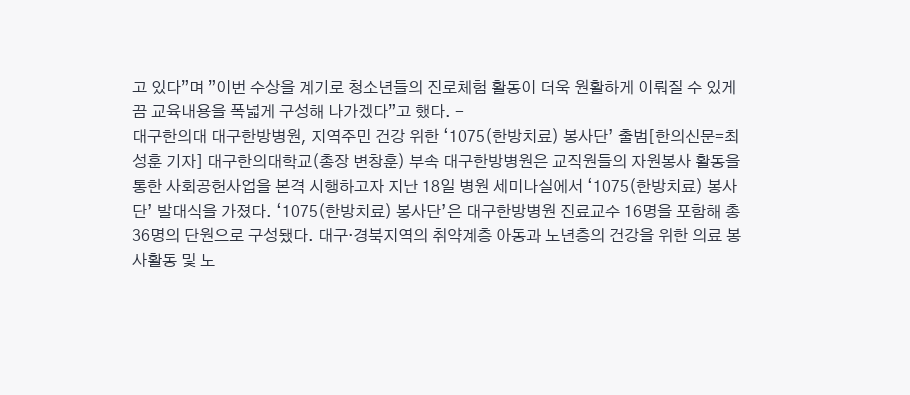고 있다”며 ”이번 수상을 계기로 청소년들의 진로체험 활동이 더욱 원활하게 이뤄질 수 있게끔 교육내용을 폭넓게 구성해 나가겠다”고 했다. -
대구한의대 대구한방병원, 지역주민 건강 위한 ‘1075(한방치료) 봉사단’ 출범[한의신문=최성훈 기자] 대구한의대학교(총장 변창훈) 부속 대구한방병원은 교직원들의 자원봉사 활동을 통한 사회공헌사업을 본격 시행하고자 지난 18일 병원 세미나실에서 ‘1075(한방치료) 봉사단’ 발대식을 가졌다. ‘1075(한방치료) 봉사단’은 대구한방병원 진료교수 16명을 포함해 총 36명의 단원으로 구성됐다. 대구·경북지역의 취약계층 아동과 노년층의 건강을 위한 의료 봉사활동 및 노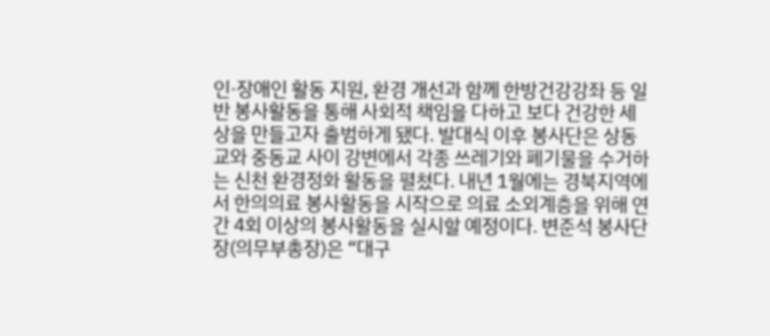인·장애인 활동 지원, 환경 개선과 함께 한방건강강좌 등 일반 봉사활동을 통해 사회적 책임을 다하고 보다 건강한 세상을 만들고자 출범하게 됐다. 발대식 이후 봉사단은 상동교와 중동교 사이 강변에서 각종 쓰레기와 폐기물을 수거하는 신천 환경정화 활동을 펼쳤다. 내년 1월에는 경북지역에서 한의의료 봉사활동을 시작으로 의료 소외계층을 위해 연간 4회 이상의 봉사활동을 실시할 예정이다. 변준석 봉사단장(의무부총장)은 “대구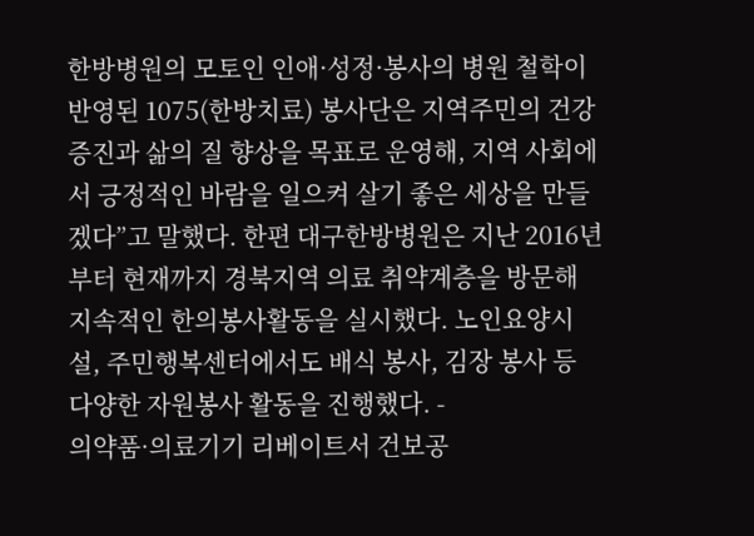한방병원의 모토인 인애·성정·봉사의 병원 철학이 반영된 1075(한방치료) 봉사단은 지역주민의 건강증진과 삶의 질 향상을 목표로 운영해, 지역 사회에서 긍정적인 바람을 일으켜 살기 좋은 세상을 만들겠다”고 말했다. 한편 대구한방병원은 지난 2016년부터 현재까지 경북지역 의료 취약계층을 방문해 지속적인 한의봉사활동을 실시했다. 노인요양시설, 주민행복센터에서도 배식 봉사, 김장 봉사 등 다양한 자원봉사 활동을 진행했다. -
의약품·의료기기 리베이트서 건보공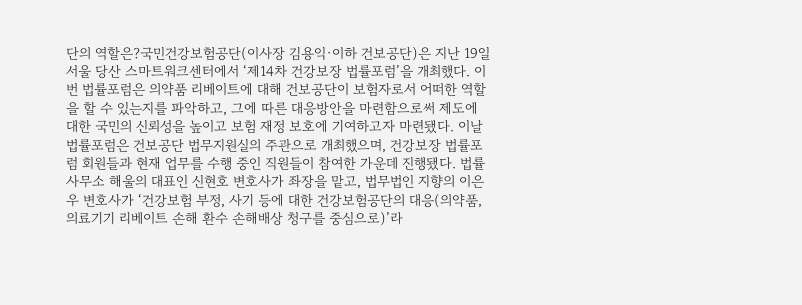단의 역할은?국민건강보험공단(이사장 김용익·이하 건보공단)은 지난 19일 서울 당산 스마트워크센터에서 ‘제14차 건강보장 법률포럼’을 개최했다. 이번 법률포럼은 의약품 리베이트에 대해 건보공단이 보험자로서 어떠한 역할을 할 수 있는지를 파악하고, 그에 따른 대응방안을 마련함으로써 제도에 대한 국민의 신뢰성을 높이고 보험 재정 보호에 기여하고자 마련됐다. 이날 법률포럼은 건보공단 법무지원실의 주관으로 개최했으며, 건강보장 법률포럼 회원들과 현재 업무를 수행 중인 직원들이 참여한 가운데 진행됐다. 법률사무소 해울의 대표인 신현호 변호사가 좌장을 맡고, 법무법인 지향의 이은우 변호사가 ‘건강보험 부정, 사기 등에 대한 건강보험공단의 대응(의약품, 의료기기 리베이트 손해 환수 손해배상 청구를 중심으로)’라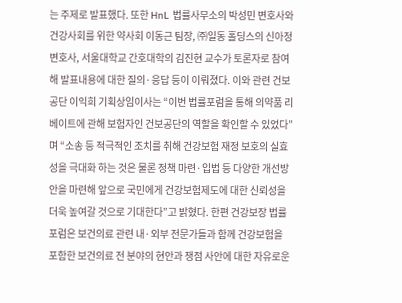는 주제로 발표했다. 또한 HnL 법률사무소의 박성민 변호사와 건강사회를 위한 약사회 이동근 팀장, ㈜일동 홀딩스의 신아정 변호사, 서울대학교 간호대학의 김진현 교수가 토론자로 참여해 발표내용에 대한 질의·응답 등이 이뤄졌다. 이와 관련 건보공단 이익희 기획상임이사는 “이번 법률포럼을 통해 의약품 리베이트에 관해 보험자인 건보공단의 역할을 확인할 수 있었다”며 “소송 등 적극적인 조치를 취해 건강보험 재정 보호의 실효성을 극대화 하는 것은 물론 정책 마련·입법 등 다양한 개선방안을 마련해 앞으로 국민에게 건강보험제도에 대한 신뢰성을 더욱 높여갈 것으로 기대한다”고 밝혔다. 한편 건강보장 법률포럼은 보건의료 관련 내·외부 전문가들과 함께 건강보험을 포함한 보건의료 전 분야의 현안과 쟁점 사안에 대한 자유로운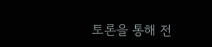토론을 통해 전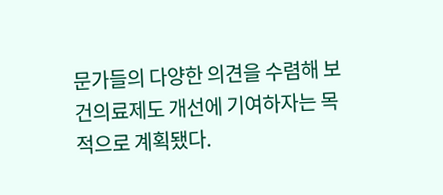문가들의 다양한 의견을 수렴해 보건의료제도 개선에 기여하자는 목적으로 계획됐다.